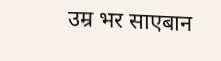उम्र भर साएबान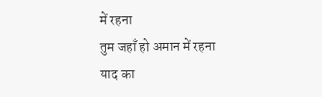में रहना
तुम जहाँ हो अमान में रहना
याद का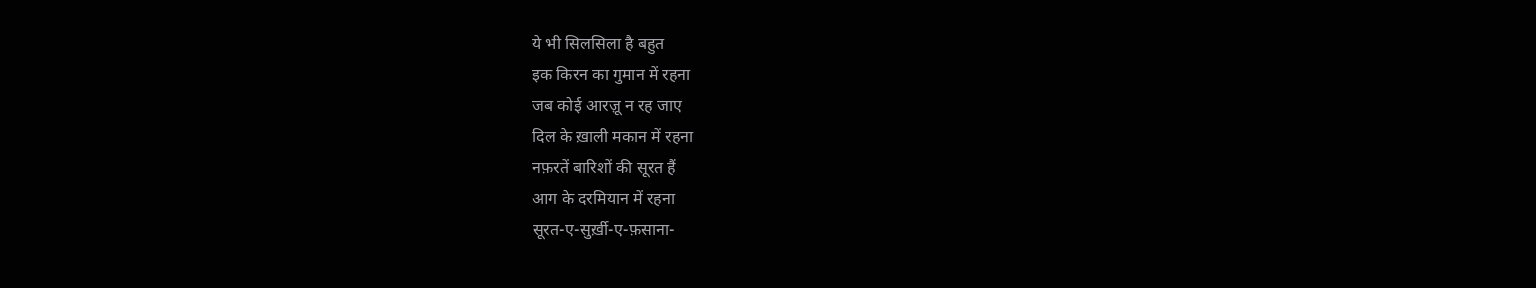ये भी सिलसिला है बहुत
इक किरन का गुमान में रहना
जब कोई आरज़ू न रह जाए
दिल के ख़ाली मकान में रहना
नफ़रतें बारिशों की सूरत हैं
आग के दरमियान में रहना
सूरत-ए-सुर्ख़ी-ए-फ़साना-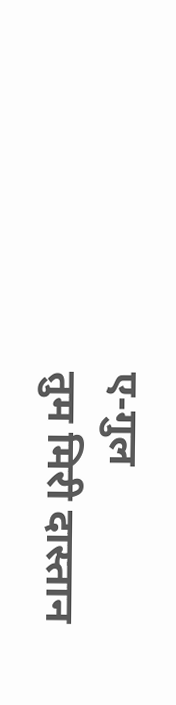ए-गुल
तुम मिरी दास्तान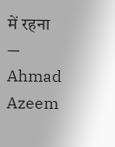में रहना
— Ahmad Azeem